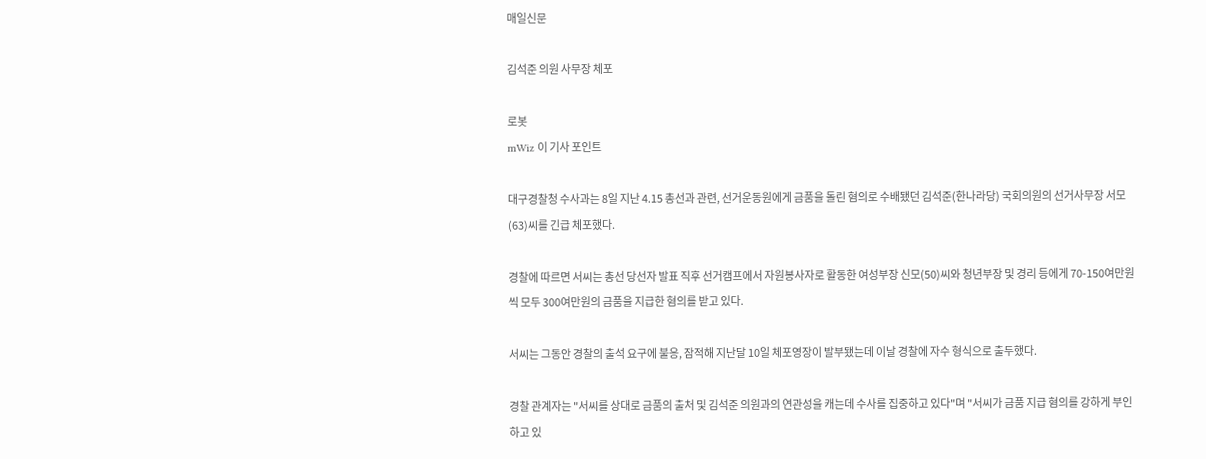매일신문

김석준 의원 사무장 체포

로봇
mWiz 이 기사 포인트

대구경찰청 수사과는 8일 지난 4.15 총선과 관련, 선거운동원에게 금품을 돌린 혐의로 수배됐던 김석준(한나라당) 국회의원의 선거사무장 서모(63)씨를 긴급 체포했다.

경찰에 따르면 서씨는 총선 당선자 발표 직후 선거캠프에서 자원봉사자로 활동한 여성부장 신모(50)씨와 청년부장 및 경리 등에게 70-150여만원씩 모두 300여만원의 금품을 지급한 혐의를 받고 있다.

서씨는 그동안 경찰의 출석 요구에 불응, 잠적해 지난달 10일 체포영장이 발부됐는데 이날 경찰에 자수 형식으로 출두했다.

경찰 관계자는 "서씨를 상대로 금품의 출처 및 김석준 의원과의 연관성을 캐는데 수사를 집중하고 있다"며 "서씨가 금품 지급 혐의를 강하게 부인하고 있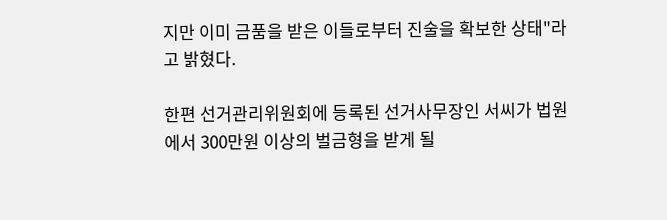지만 이미 금품을 받은 이들로부터 진술을 확보한 상태"라고 밝혔다.

한편 선거관리위원회에 등록된 선거사무장인 서씨가 법원에서 300만원 이상의 벌금형을 받게 될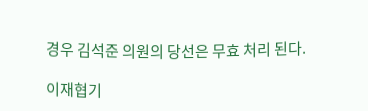경우 김석준 의원의 당선은 무효 처리 된다.

이재협기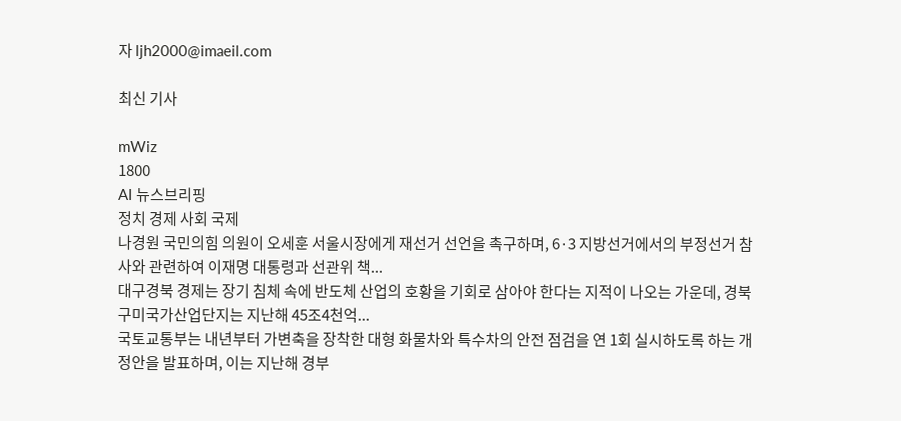자 ljh2000@imaeil.com

최신 기사

mWiz
1800
AI 뉴스브리핑
정치 경제 사회 국제
나경원 국민의힘 의원이 오세훈 서울시장에게 재선거 선언을 촉구하며, 6·3 지방선거에서의 부정선거 참사와 관련하여 이재명 대통령과 선관위 책...
대구경북 경제는 장기 침체 속에 반도체 산업의 호황을 기회로 삼아야 한다는 지적이 나오는 가운데, 경북 구미국가산업단지는 지난해 45조4천억...
국토교통부는 내년부터 가변축을 장착한 대형 화물차와 특수차의 안전 점검을 연 1회 실시하도록 하는 개정안을 발표하며, 이는 지난해 경부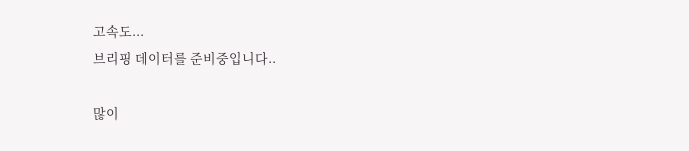고속도...
브리핑 데이터를 준비중입니다..

많이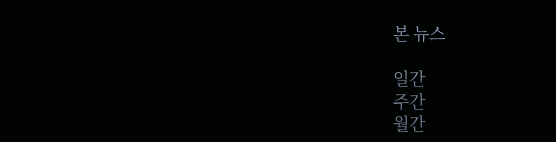본 뉴스

일간
주간
월간